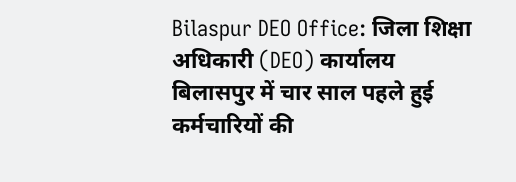Bilaspur DEO Office: जिला शिक्षा अधिकारी (DEO) कार्यालय बिलासपुर में चार साल पहले हुई कर्मचारियों की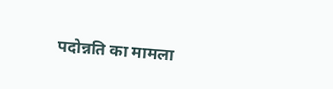पदोन्नति का मामला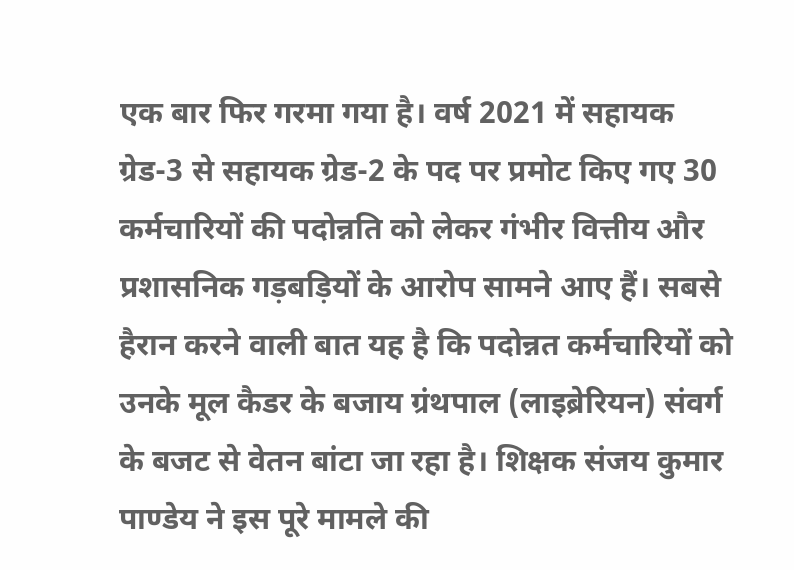एक बार फिर गरमा गया है। वर्ष 2021 में सहायक ग्रेड-3 से सहायक ग्रेड-2 के पद पर प्रमोट किए गए 30 कर्मचारियों की पदोन्नति को लेकर गंभीर वित्तीय और प्रशासनिक गड़बड़ियों के आरोप सामने आए हैं। सबसे हैरान करने वाली बात यह है कि पदोन्नत कर्मचारियों को उनके मूल कैडर के बजाय ग्रंथपाल (लाइब्रेरियन) संवर्ग के बजट से वेतन बांटा जा रहा है। शिक्षक संजय कुमार पाण्डेय ने इस पूरे मामले की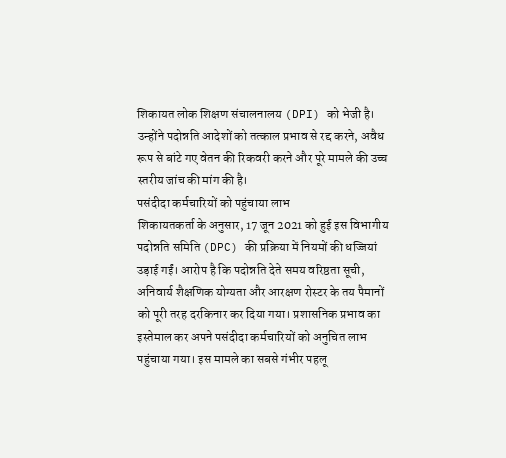शिकायत लोक शिक्षण संचालनालय (DPI) को भेजी है। उन्होंने पदोन्नति आदेशों को तत्काल प्रभाव से रद्द करने, अवैध रूप से बांटे गए वेतन की रिकवरी करने और पूरे मामले की उच्च स्तरीय जांच की मांग की है।
पसंदीदा कर्मचारियों को पहुंचाया लाभ
शिकायतकर्ता के अनुसार, 17 जून 2021 को हुई इस विभागीय पदोन्नति समिति (DPC) की प्रक्रिया में नियमों की धज्जियां उड़ाई गईं। आरोप है कि पदोन्नति देते समय वरिष्ठता सूची, अनिवार्य शैक्षणिक योग्यता और आरक्षण रोस्टर के तय पैमानों को पूरी तरह दरकिनार कर दिया गया। प्रशासनिक प्रभाव का इस्तेमाल कर अपने पसंदीदा कर्मचारियों को अनुचित लाभ पहुंचाया गया। इस मामले का सबसे गंभीर पहलू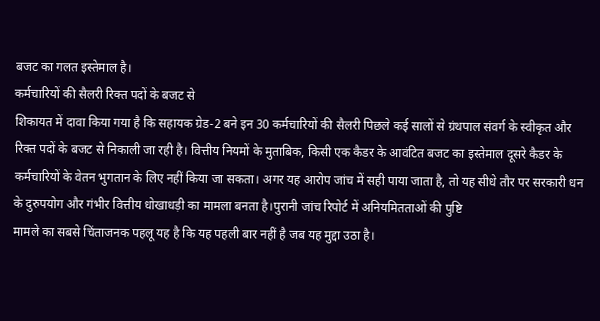बजट का गलत इस्तेमाल है।
कर्मचारियों की सैलरी रिक्त पदों के बजट से
शिकायत में दावा किया गया है कि सहायक ग्रेड-2 बने इन 30 कर्मचारियों की सैलरी पिछले कई सालों से ग्रंथपाल संवर्ग के स्वीकृत और रिक्त पदों के बजट से निकाली जा रही है। वित्तीय नियमों के मुताबिक, किसी एक कैडर के आवंटित बजट का इस्तेमाल दूसरे कैडर के कर्मचारियों के वेतन भुगतान के लिए नहीं किया जा सकता। अगर यह आरोप जांच में सही पाया जाता है, तो यह सीधे तौर पर सरकारी धन के दुरुपयोग और गंभीर वित्तीय धोखाधड़ी का मामला बनता है।पुरानी जांच रिपोर्ट में अनियमितताओं की पुष्टि
मामले का सबसे चिंताजनक पहलू यह है कि यह पहली बार नहीं है जब यह मुद्दा उठा है।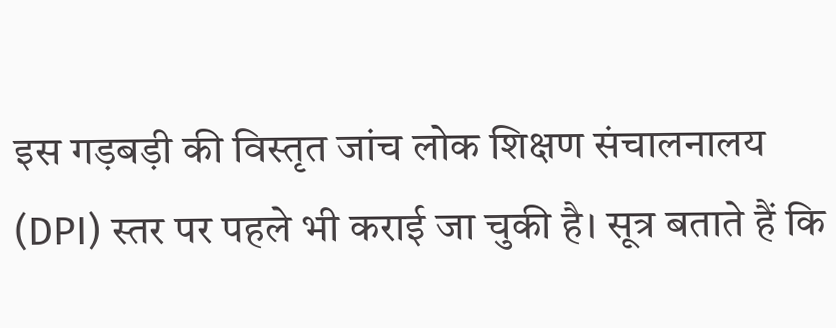इस गड़बड़ी की विस्तृत जांच लोक शिक्षण संचालनालय (DPI) स्तर पर पहले भी कराई जा चुकी है। सूत्र बताते हैं कि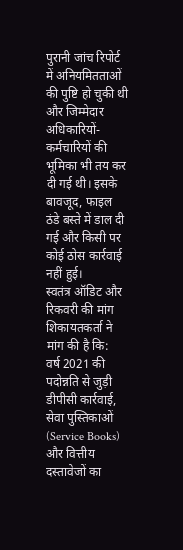पुरानी जांच रिपोर्ट में अनियमितताओं की पुष्टि हो चुकी थी और जिम्मेदार अधिकारियों-कर्मचारियों की भूमिका भी तय कर दी गई थी। इसके बावजूद, फाइल ठंडे बस्ते में डाल दी गई और किसी पर कोई ठोस कार्रवाई नहीं हुई।
स्वतंत्र ऑडिट और रिकवरी की मांग
शिकायतकर्ता ने मांग की है कि:
वर्ष 2021 की पदोन्नति से जुड़ी डीपीसी कार्रवाई, सेवा पुस्तिकाओं (Service Books) और वित्तीय दस्तावेजों का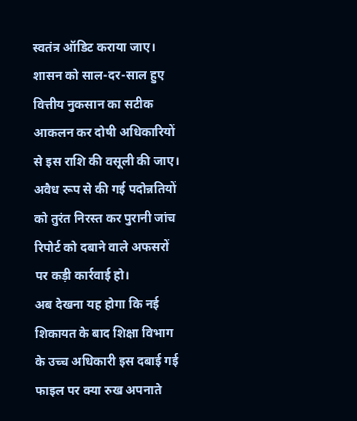स्वतंत्र ऑडिट कराया जाए।
शासन को साल-दर-साल हुए वित्तीय नुकसान का सटीक आकलन कर दोषी अधिकारियों से इस राशि की वसूली की जाए।
अवैध रूप से की गई पदोन्नतियों को तुरंत निरस्त कर पुरानी जांच रिपोर्ट को दबाने वाले अफसरों पर कड़ी कार्रवाई हो।
अब देखना यह होगा कि नई शिकायत के बाद शिक्षा विभाग के उच्च अधिकारी इस दबाई गई फाइल पर क्या रुख अपनाते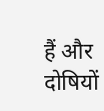हैं और दोषियों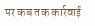पर कब तक कार्रवाई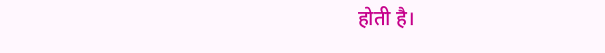होती है।